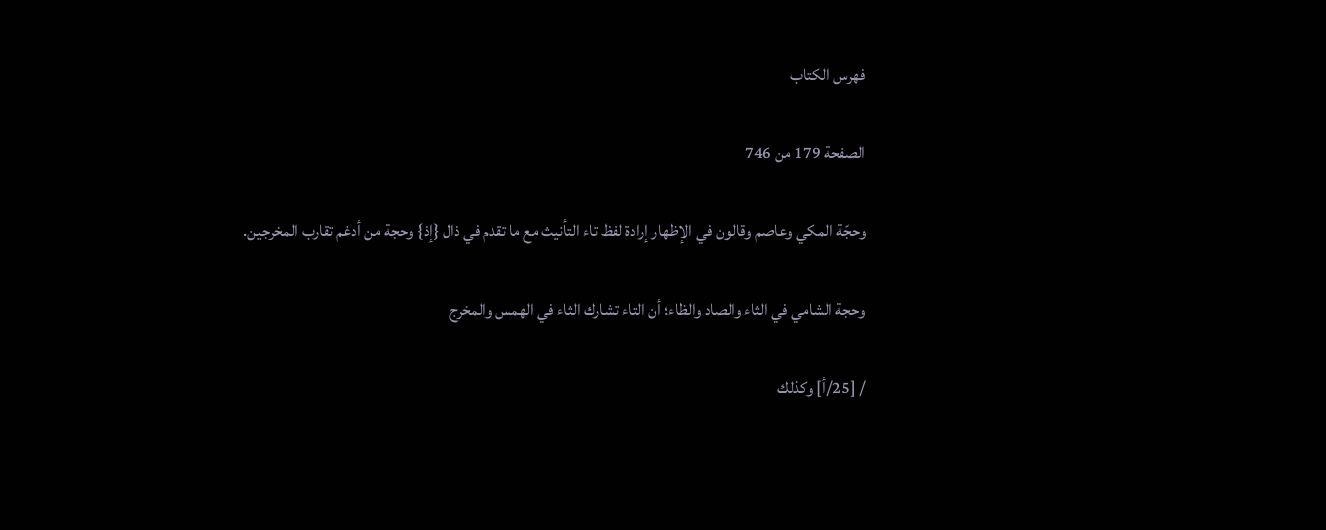فهرس الكتاب

الصفحة 179 من 746

وحجّة المكي وعاصم وقالون في الإظهار إرادة لفظ تاء التأنيث مع ما تقدم في ذال {إذ} وحجة من أدغم تقارب المخرجين.

وحجة الشامي في الثاء والصاد والظاء؛ أن التاء تشارك الثاء في الهمس والمخرج

/ [25/أ] وكذلك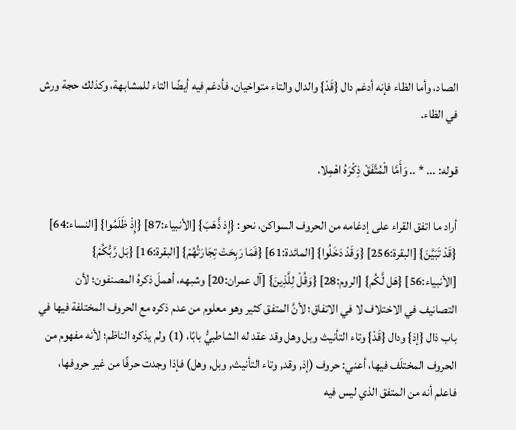الصاد، وأما الظاء فإنه أدغم دال {قَدْ} والدال والتاء متواخيان، فأدغم فيه أيضًا التاء للمشابهة، وكذلك حجة ورش في الظاء.

قوله: ... * .. وَأَمَّا الْمُتَّفَقْ ذِكْرَهُ اهْمِلا.

أراد ما اتفق القراء على إدغامه من الحروف السواكن، نحو: {إِذ ذَّهَبَ} [الأنبياء:87] {إِذْ ظَلَمُوا} [النساء:64] {قَدْ تَبَيَّنَ} [البقرة:256] {وَقَدْ دَخَلُوا} [المائدة:61] {فَمَا رَبِحَتْ تِجَارَتُهُمْ} [البقرة:16] {بَل رَّبُّكُمْ} [الأنبياء:56] {هَل لَّكُم} [الروم:28] {وَقُلْ لِلَّذِينَ} [آل عمران:20] وشبهه، أهملَ ذكرهُ المصنفون؛ لأن التصانيف في الاختلاف لا في الاتفاق؛ لأنَّ المتفق كثير وهو معلوم من عدم ذكره مع الحروف المختلفة فيها في باب ذال {إذ} ودال {قَدْ} وتاء التأنيث وبل وهل وقد عقد له الشاطبيُّ بابًا، (1) ولم يذكره الناظم؛ لأنه مفهوم من الحروف المختلَف فيها، أعني: حروف (إذ, وقد, وتاء التأنيث, وبل, وهل) فإذا وجدت حرفًا من غير حروفها، فاعلم أنه من المتفق الذي ليس فيه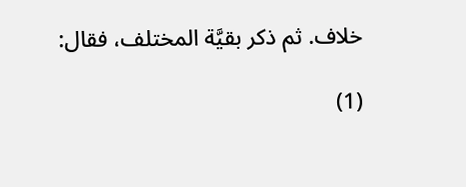خلاف. ثم ذكر بقيَّة المختلف، فقال:

(1)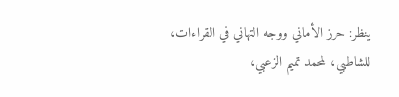ينظر: حرز الأماني ووجه التهاني في القراءات، للشاطبي، لمحمد تميم الزعبي،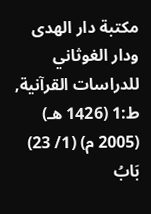مكتبة دار الهدى ودار الغوثاني للدراسات القرآنية, ط:1 (1426 هـ) (2005 م) (1/ 23) بَابُ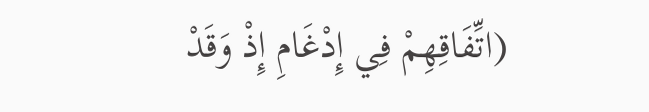(اتِّفَاقِهِمْ فِي إِدْغَامِ إِذْ وَقَدْ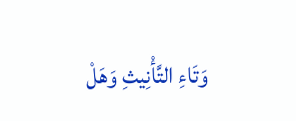وَتَاءِ التَّأْنِيثِ وَهَلْ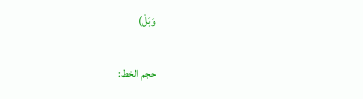وَبَلْ)

حجم الخط: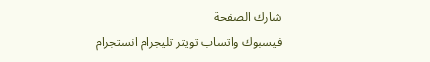شارك الصفحة
فيسبوك واتساب تويتر تليجرام انستجرام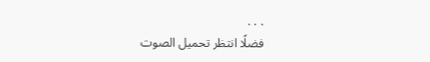. . .
فضلًا انتظر تحميل الصوت